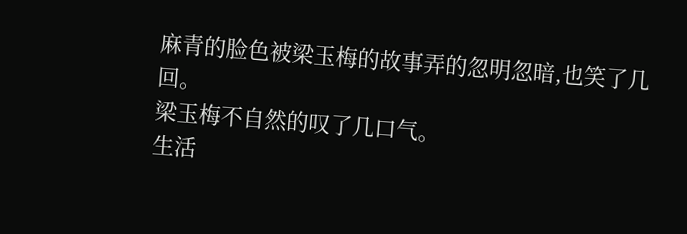麻青的脸色被梁玉梅的故事弄的忽明忽暗,也笑了几回。
梁玉梅不自然的叹了几口气。
生活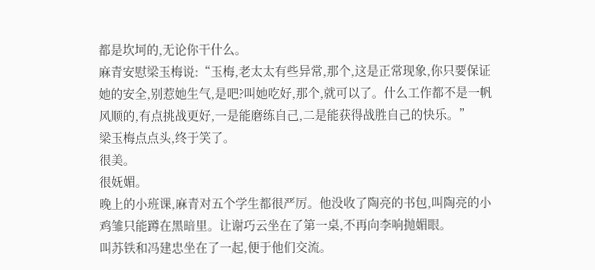都是坎坷的,无论你干什么。
麻青安慰梁玉梅说:“玉梅,老太太有些异常,那个,这是正常现象,你只要保证她的安全,别惹她生气,是吧?叫她吃好,那个,就可以了。什么工作都不是一帆风顺的,有点挑战更好,一是能磨练自己,二是能获得战胜自己的快乐。”
梁玉梅点点头,终于笑了。
很美。
很妩媚。
晚上的小班课,麻青对五个学生都很严厉。他没收了陶亮的书包,叫陶亮的小鸡雏只能蹲在黑暗里。让谢巧云坐在了第一桌,不再向李响抛媚眼。
叫苏铁和冯建忠坐在了一起,便于他们交流。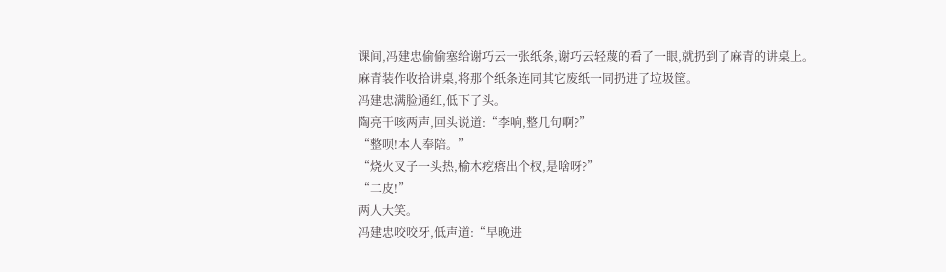课间,冯建忠偷偷塞给谢巧云一张纸条,谢巧云轻蔑的看了一眼,就扔到了麻青的讲桌上。
麻青装作收拾讲桌,将那个纸条连同其它废纸一同扔进了垃圾筐。
冯建忠满脸通红,低下了头。
陶亮干咳两声,回头说道:“李响,整几句啊?”
“整呗!本人奉陪。”
“烧火叉子一头热,榆木疙瘩出个杈,是啥呀?”
“二皮!”
两人大笑。
冯建忠咬咬牙,低声道:“早晚进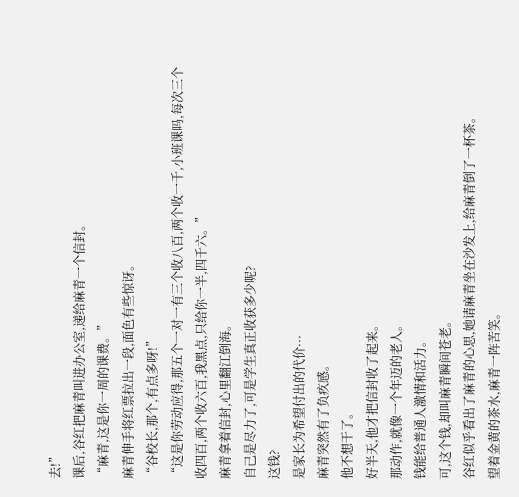去!”
课后,谷红把麻青叫进办公室,递给麻青一个信封。
“麻青,这是你一周的课费。”
麻青伸手将红票拉出一段,面色有些惊讶。
“谷校长,那个,有点多呀!”
“这是你劳动应得,那五个一对一有三个收八百,两个收一千,小班课吗,每次三个收四百,两个收六百,我黑点,只给你一半,四千六。”
麻青拿着信封,心里翻江倒海。
自己是尽力了,可是学生真正收获多少呢?
这钱?
是家长为希望付出的代价···
麻青突然有了负疚感。
他不想干了。
好半天,他才把信封收了起来。
那动作,就像一个年迈的老人。
钱能给普通人激情和活力。
可,这个钱,却叫麻青瞬间苍老。
谷红似乎看出了麻青的心思,她请麻青坐在沙发上,给麻青倒了一杯茶。
望着金黄的茶水,麻青一阵苦笑。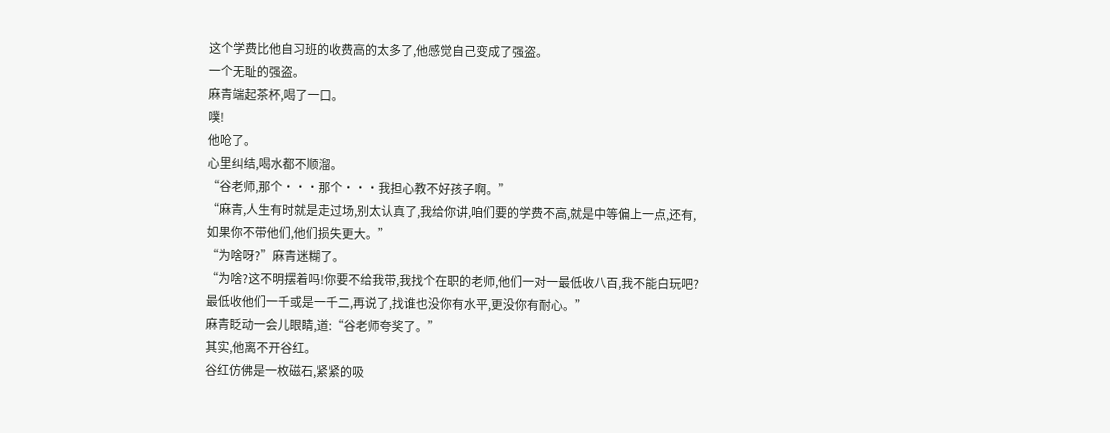这个学费比他自习班的收费高的太多了,他感觉自己变成了强盗。
一个无耻的强盗。
麻青端起茶杯,喝了一口。
噗!
他呛了。
心里纠结,喝水都不顺溜。
“谷老师,那个···那个···我担心教不好孩子啊。”
“麻青,人生有时就是走过场,别太认真了,我给你讲,咱们要的学费不高,就是中等偏上一点,还有,如果你不带他们,他们损失更大。”
“为啥呀?”麻青迷糊了。
“为啥?这不明摆着吗!你要不给我带,我找个在职的老师,他们一对一最低收八百,我不能白玩吧?最低收他们一千或是一千二,再说了,找谁也没你有水平,更没你有耐心。”
麻青眨动一会儿眼睛,道:“谷老师夸奖了。”
其实,他离不开谷红。
谷红仿佛是一枚磁石,紧紧的吸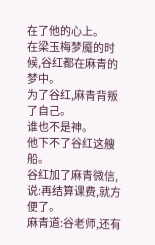在了他的心上。
在梁玉梅梦魇的时候,谷红都在麻青的梦中。
为了谷红,麻青背叛了自己。
谁也不是神。
他下不了谷红这艘船。
谷红加了麻青微信,说:再结算课费,就方便了。
麻青道:谷老师,还有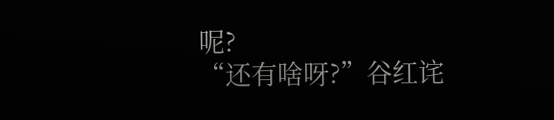呢?
“还有啥呀?”谷红诧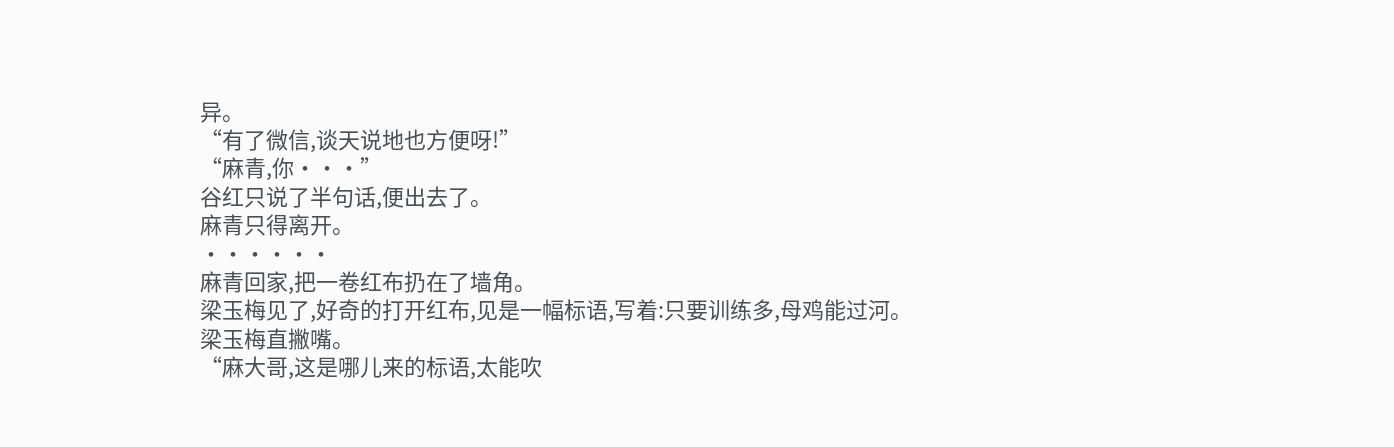异。
“有了微信,谈天说地也方便呀!”
“麻青,你···”
谷红只说了半句话,便出去了。
麻青只得离开。
······
麻青回家,把一卷红布扔在了墙角。
梁玉梅见了,好奇的打开红布,见是一幅标语,写着:只要训练多,母鸡能过河。
梁玉梅直撇嘴。
“麻大哥,这是哪儿来的标语,太能吹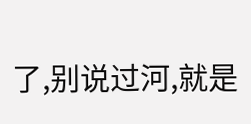了,别说过河,就是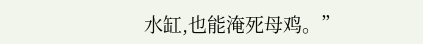水缸,也能淹死母鸡。”